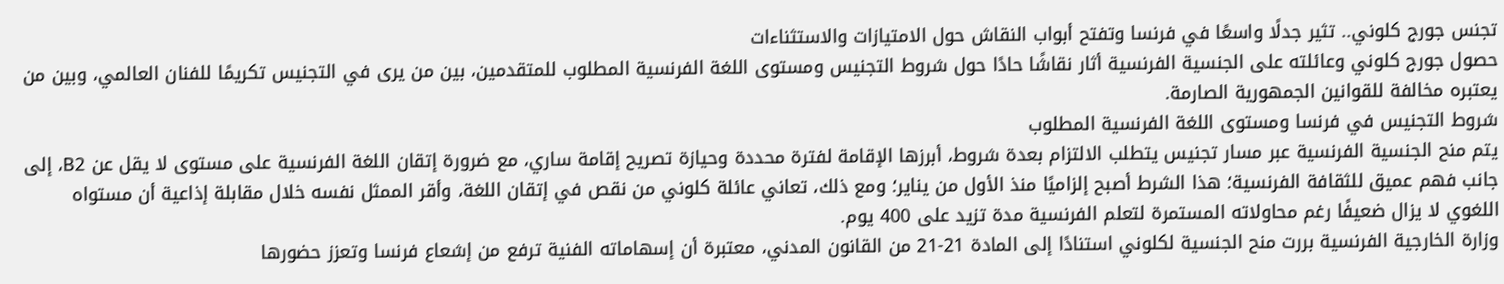تجنس جورج كلوني.. تثير جدلًا واسعًا في فرنسا وتفتح أبواب النقاش حول الامتيازات والاستثناءات
حصول جورج كلوني وعائلته على الجنسية الفرنسية أثار نقاشًا حادًا حول شروط التجنيس ومستوى اللغة الفرنسية المطلوب للمتقدمين، بين من يرى في التجنيس تكريمًا للفنان العالمي، وبين من يعتبره مخالفة للقوانين الجمهورية الصارمة.
شروط التجنيس في فرنسا ومستوى اللغة الفرنسية المطلوب
يتم منح الجنسية الفرنسية عبر مسار تجنيس يتطلب الالتزام بعدة شروط، أبرزها الإقامة لفترة محددة وحيازة تصريح إقامة ساري، مع ضرورة إتقان اللغة الفرنسية على مستوى لا يقل عن B2، إلى جانب فهم عميق للثقافة الفرنسية؛ هذا الشرط أصبح إلزاميًا منذ الأول من يناير؛ ومع ذلك، تعاني عائلة كلوني من نقص في إتقان اللغة، وأقر الممثل نفسه خلال مقابلة إذاعية أن مستواه اللغوي لا يزال ضعيفًا رغم محاولاته المستمرة لتعلم الفرنسية مدة تزيد على 400 يوم.
وزارة الخارجية الفرنسية بررت منح الجنسية لكلوني استنادًا إلى المادة 21-21 من القانون المدني، معتبرة أن إسهاماته الفنية ترفع من إشعاع فرنسا وتعزز حضورها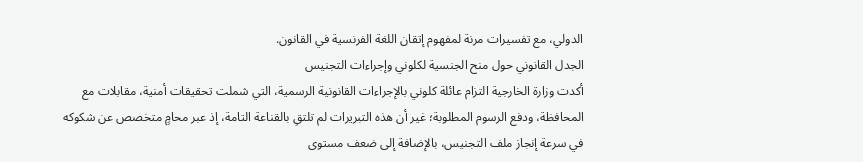الدولي، مع تفسيرات مرنة لمفهوم إتقان اللغة الفرنسية في القانون.
الجدل القانوني حول منح الجنسية لكلوني وإجراءات التجنيس
أكدت وزارة الخارجية التزام عائلة كلوني بالإجراءات القانونية الرسمية، التي شملت تحقيقات أمنية، مقابلات مع المحافظة، ودفع الرسوم المطلوبة؛ غير أن هذه التبريرات لم تلتقِ بالقناعة التامة، إذ عبر محامٍ متخصص عن شكوكه في سرعة إنجاز ملف التجنيس، بالإضافة إلى ضعف مستوى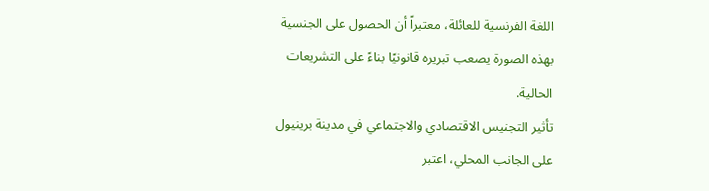اللغة الفرنسية للعائلة، معتبراً أن الحصول على الجنسية بهذه الصورة يصعب تبريره قانونيًا بناءً على التشريعات الحالية.
تأثير التجنيس الاقتصادي والاجتماعي في مدينة برينيول
على الجانب المحلي، اعتبر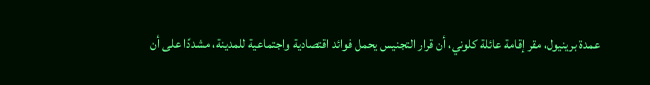عمدة برينيول، مقر إقامة عائلة كلوني، أن قرار التجنيس يحمل فوائد اقتصادية واجتماعية للمدينة، مشددًا على أن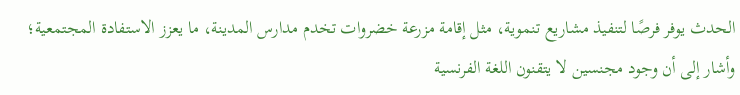الحدث يوفر فرصًا لتنفيذ مشاريع تنموية، مثل إقامة مزرعة خضروات تخدم مدارس المدينة، ما يعزز الاستفادة المجتمعية؛ وأشار إلى أن وجود مجنسين لا يتقنون اللغة الفرنسية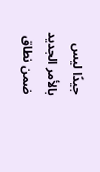جيدًا ليس بالأمر الجديد ضمن نطاق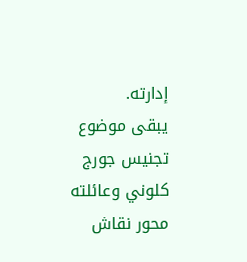إدارته.
يبقى موضوع تجنيس جورج كلوني وعائلته محور نقاش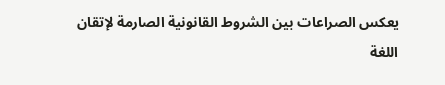يعكس الصراعات بين الشروط القانونية الصارمة لإتقان اللغة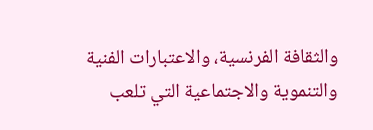والثقافة الفرنسية، والاعتبارات الفنية والتنموية والاجتماعية التي تلعب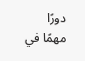دورًا مهمًا في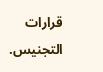قرارات التجنيس.